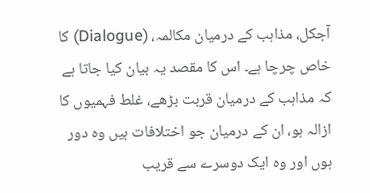آجکل، مذاہب کے درمیان مکالمہ، (Dialogue) کا خاص چرچا ہے۔ اس کا مقصد یہ بیان کیا جاتا ہے کہ مذاہب کے درمیان قربت بڑھے، غلط فہمیوں کا ازالہ ہو، ان کے درمیان جو اختلافات ہیں وہ دور ہوں اور وہ ایک دوسرے سے قریب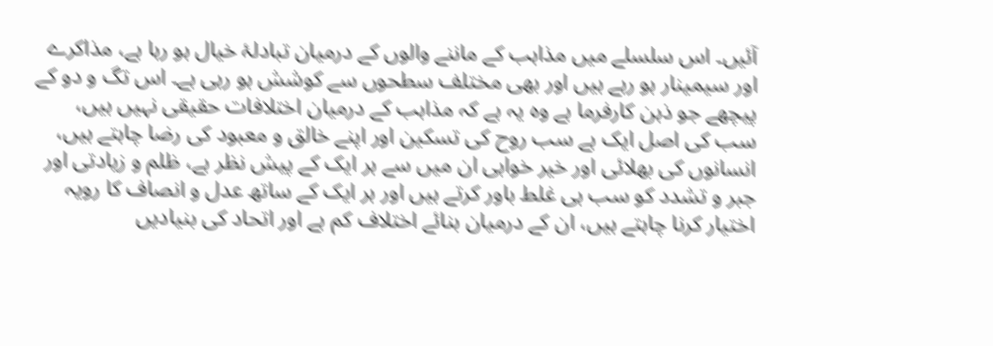آئیں۔ اس سلسلے میں مذاہب کے ماننے والوں کے درمیان تبادلۂ خیال ہو رہا ہے، مذاکرے اور سیمینار ہو رہے ہیں اور بھی مختلف سطحوں سے کوشش ہو رہی ہے۔ اس تگ و دو کے پیچھے جو ذہن کارفرما ہے وہ یہ ہے کہ مذاہب کے درمیان اختلافات حقیقی نہیں ہیں، سب کی اصل ایک ہے سب روح کی تسکین اور اپنے خالق و معبود کی رضا چاہتے ہیں، انسانوں کی بھلائی اور خیر خواہی ان میں سے ہر ایک کے پیش نظر ہے، ظلم و زیادتی اور جبر و تشدد کو سب ہی غلط باور کرتے ہیں اور ہر ایک کے ساتھ عدل و انصاف کا رویہ اختیار کرنا چاہتے ہیں، ان کے درمیان بنائے اختلاف کم ہے اور اتحاد کی بنیادیں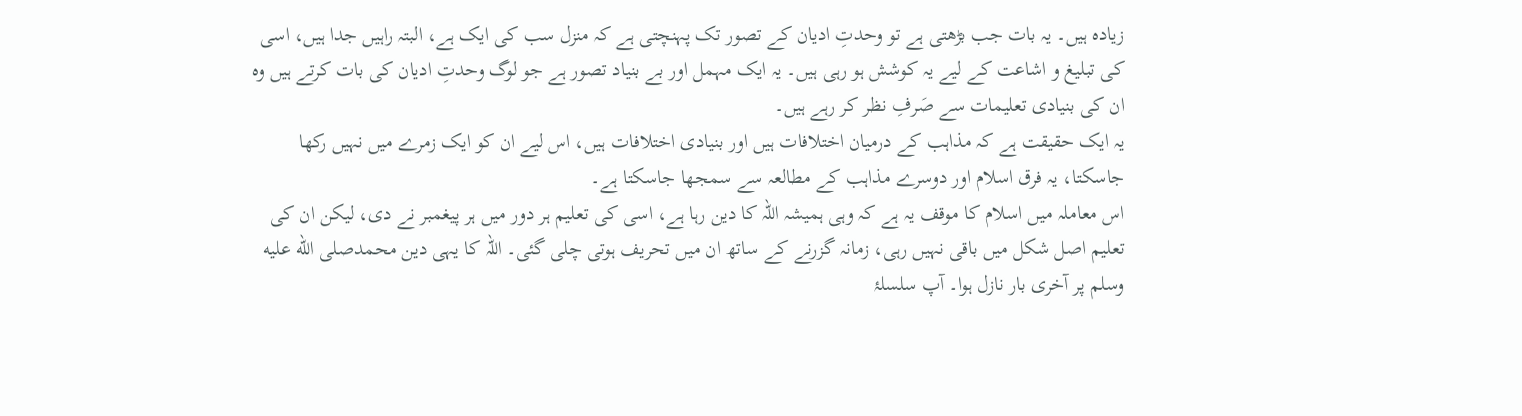زیادہ ہیں۔ یہ بات جب بڑھتی ہے تو وحدتِ ادیان کے تصور تک پہنچتی ہے کہ منزل سب کی ایک ہے، البتہ راہیں جدا ہیں، اسی کی تبلیغ و اشاعت کے لیے یہ کوشش ہو رہی ہیں۔ یہ ایک مہمل اور بے بنیاد تصور ہے جو لوگ وحدتِ ادیان کی بات کرتے ہیں وہ ان کی بنیادی تعلیمات سے صَرفِ نظر کر رہے ہیں۔
یہ ایک حقیقت ہے کہ مذاہب کے درمیان اختلافات ہیں اور بنیادی اختلافات ہیں، اس لیے ان کو ایک زمرے میں نہیں رکھا جاسکتا، یہ فرق اسلام اور دوسرے مذاہب کے مطالعہ سے سمجھا جاسکتا ہے۔
اس معاملہ میں اسلام کا موقف یہ ہے کہ وہی ہمیشہ اللہ کا دین رہا ہے، اسی کی تعلیم ہر دور میں ہر پیغمبر نے دی، لیکن ان کی تعلیم اصل شکل میں باقی نہیں رہی، زمانہ گزرنے کے ساتھ ان میں تحریف ہوتی چلی گئی۔ اللہ کا یہی دین محمدصلى الله عليه وسلم پر آخری بار نازل ہوا۔ آپ سلسلۂ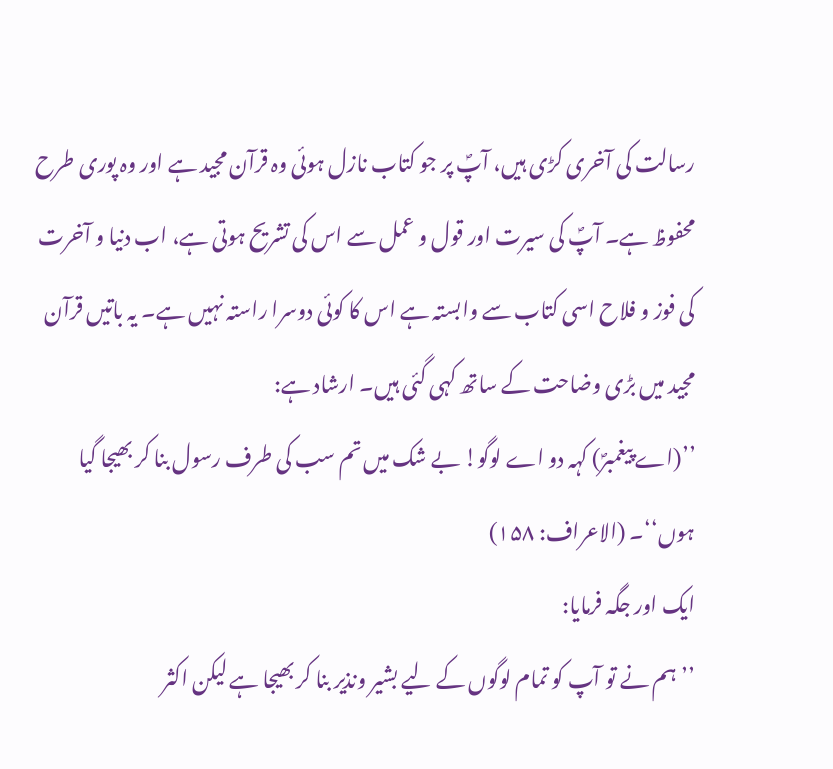رسالت کی آخری کڑی ہیں، آپؐ پر جو کتاب نازل ہوئی وہ قرآن مجید ہے اور وہ پوری طرح محفوظ ہے۔ آپؐ کی سیرت اور قول و عمل سے اس کی تشریح ہوتی ہے، اب دنیا و آخرت کی فوز و فلاح اسی کتاب سے وابستہ ہے اس کا کوئی دوسرا راستہ نہیں ہے۔ یہ باتیں قرآن مجید میں بڑی وضاحت کے ساتھ کہی گئی ہیں۔ ارشاد ہے:
’’(اے پیغمبرؐ) کہہ دو اے لوگو! بے شک میں تم سب کی طرف رسول بنا کر بھیجا گیا ہوں‘‘۔ (الاعراف: ۱۵۸)
ایک اور جگہ فرمایا:
’’ہم نے تو آپ کو تمام لوگوں کے لیے بشیر ونذیر بنا کر بھیجا ہے لیکن اکثر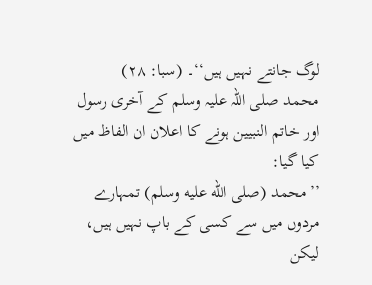لوگ جانتے نہیں ہیں‘‘۔ (سبا: ۲۸)
محمد صلی اللہ علیہ وسلم کے آخری رسول اور خاتم النبیین ہونے کا اعلان ان الفاظ میں کیا گیا:
’’محمد (صلى الله عليه وسلم) تمہارے مردوں میں سے کسی کے باپ نہیں ہیں، لیکن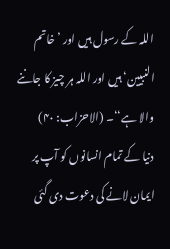اللہ کے رسول ہیں اور ’خاتم النبیین‘ ہیں اور اللہ ہر چیز کا جاننے والا ہے‘‘۔ (الاحزاب: ۴۰)
دنیا کے تمام انسانوں کو آپ پر ایمان لانے کی دعوت دی گئی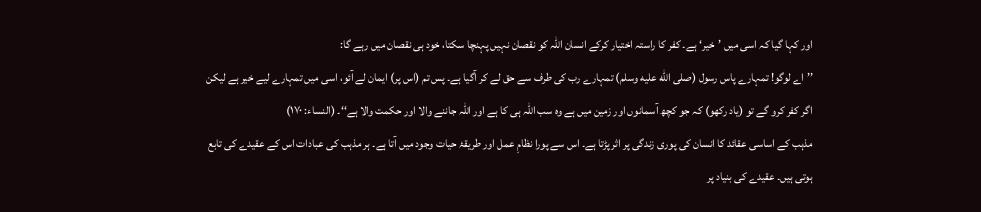اور کہا گیا کہ اسی میں ’خیر‘ ہے۔ کفر کا راستہ اختیار کرکے انسان اللہ کو نقصان نہیں پہنچا سکتا، خود ہی نقصان میں رہے گا:
’’اے لوگو! تمہارے پاس رسول (صلى الله عليه وسلم) تمہارے رب کی طرف سے حق لے کر آگیا ہے۔ پس تم (اس پر) ایمان لے آئو، اسی میں تمہارے لیے خیر ہے لیکن اگر کفر کرو گے تو (یاد رکھو) کہ جو کچھ آسمانوں اور زمین میں ہے وہ سب اللہ ہی کا ہے اور اللہ جاننے والا اور حکمت والا ہے‘‘۔ (النساء: ۱۷۰)
مذہب کے اساسی عقائد کا انسان کی پوری زندگی پر اثر پڑتا ہے۔ اس سے پورا نظامِ عمل اور طریقۂ حیات وجود میں آتا ہے۔ ہر مذہب کی عبادات اس کے عقیدے کی تابع ہوتی ہیں۔ عقیدے کی بنیاد پر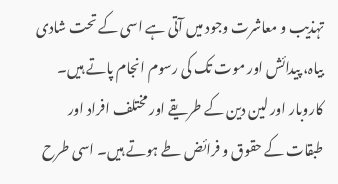تہذیب و معاشرت وجود میں آتی ہے اسی کے تحت شادی بیاہ، پیدائش اور موت تک کی رسوم انجام پاتے ہیں۔ کاروبار اور لین دین کے طریقے اور مختلف افراد اور طبقات کے حقوق و فرائض طے ہوتے ہیں۔ اسی طرح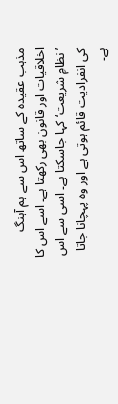مذہب عقیدہ کے ساتھ اس سے ہم آہنگ اخلاقیات اور قانون بھی رکھتا ہے۔ اسے اس کا ’نظامِ شریعت‘ کہا جاسکتا ہے۔ اسی سے اس کی انفرادیت قائم ہوتی ہے اور وہ پہچانا جاتا ہے۔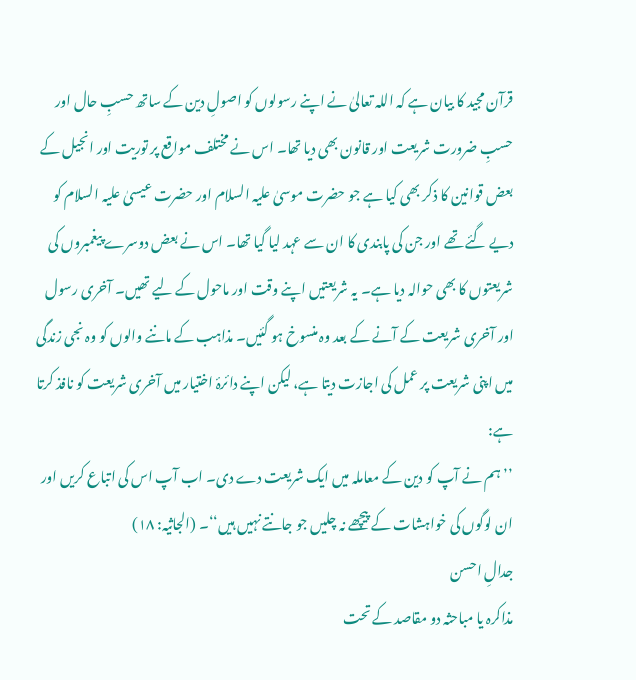قرآن مجید کا بیان ہے کہ اللہ تعالیٰ نے اپنے رسولوں کو اصولِ دین کے ساتھ حسبِ حال اور حسبِ ضرورت شریعت اور قانون بھی دیا تھا۔ اس نے مختلف مواقع پر توریت اور انجیل کے بعض قوانین کا ذکر بھی کیا ہے جو حضرت موسیٰ علیہ السلام اور حضرت عیسیٰ علیہ السلام کو دیے گئے تھے اور جن کی پابندی کا ان سے عہد لیا گیا تھا۔ اس نے بعض دوسرے پیغمبروں کی شریعتوں کا بھی حوالہ دیا ہے۔ یہ شریعتیں اپنے وقت اور ماحول کے لیے تھیں۔ آخری رسول اور آخری شریعت کے آنے کے بعد وہ منسوخ ہو گئیں۔ مذاہب کے ماننے والوں کو وہ نجی زندگی میں اپنی شریعت پر عمل کی اجازت دیتا ہے، لیکن اپنے دائرۂ اختیار میں آخری شریعت کو نافذ کرتا ہے:
’’ہم نے آپ کو دین کے معاملہ میں ایک شریعت دے دی۔ اب آپ اس کی اتباع کریں اور ان لوگوں کی خواہشات کے پیچھے نہ چلیں جو جانتے نہیں ہیں‘‘۔ (الجاثیہ: ۱۸)
جدالِ احسن
مذاکرہ یا مباحثہ دو مقاصد کے تحت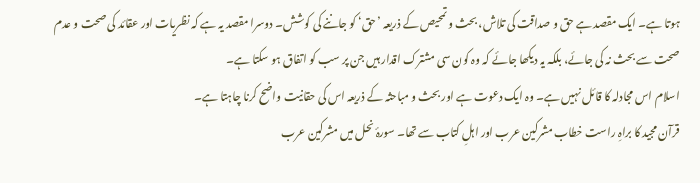ہوتا ہے۔ ایک مقصد ہے حق و صداقت کی تلاش، بحث و تمحیص کے ذریعہ ’حق‘ کو جاننے کی کوشش۔ دوسرا مقصد یہ ہے کہ نظریات اور عقائد کی صحت و عدم صحت سے بحث نہ کی جائے، بلکہ یہ دیکھا جائے کہ وہ کون سی مشترک اقدار ہیں جن پر سب کو اتفاق ہو سکتا ہے۔
اسلام اس مجادلہ کا قائل نہیں ہے۔ وہ ایک دعوت ہے اور بحث و مباحثہ کے ذریعہ اس کی حقانیت واضح کرنا چاہتا ہے۔
قرآن مجید کا براہِ راست خطاب مشرکین عرب اور اہلِ کتاب سے تھا۔ سورۂ نحل میں مشرکین عرب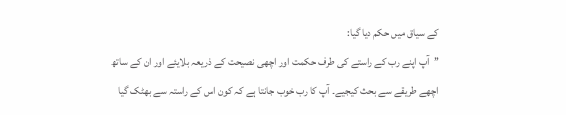کے سیاق میں حکم دیا گیا:
’’آپ اپنے رب کے راستے کی طرف حکمت اور اچھی نصیحت کے ذریعہ بلایئے اور ان کے ساتھ اچھے طریقے سے بحث کیجیے۔ آپ کا رب خوب جانتا ہے کہ کون اس کے راستہ سے بھٹک گیا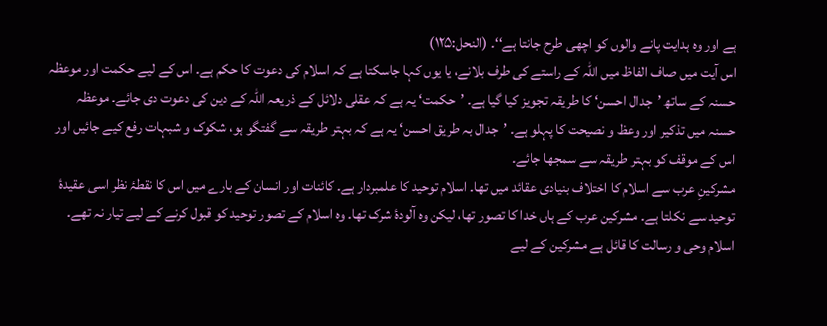ہے اور وہ ہدایت پانے والوں کو اچھی طرح جانتا ہے‘‘۔ (النحل:۱۲۵)
اس آیت میں صاف الفاظ میں اللہ کے راستے کی طرف بلانے، یا یوں کہا جاسکتا ہے کہ اسلام کی دعوت کا حکم ہے۔ اس کے لیے حکمت اور موعظہ حسنہ کے ساتھ ’جدال احسن‘ کا طریقہ تجویز کیا گیا ہے۔ ’حکمت‘ یہ ہے کہ عقلی دلائل کے ذریعہ اللہ کے دین کی دعوت دی جائے۔ موعظہ حسنہ میں تذکیر اور وعظ و نصیحت کا پہلو ہے۔ ’جدال بہ طریق احسن‘ یہ ہے کہ بہتر طریقہ سے گفتگو ہو، شکوک و شبہات رفع کیے جائیں اور اس کے موقف کو بہتر طریقہ سے سمجھا جائے۔
مشرکینِ عرب سے اسلام کا اختلاف بنیادی عقائد میں تھا۔ اسلام توحید کا علمبردار ہے۔ کائنات اور انسان کے بارے میں اس کا نقطۂ نظر اسی عقیدۂ توحید سے نکلتا ہے۔ مشرکین عرب کے ہاں خدا کا تصور تھا، لیکن وہ آلودۂ شرک تھا۔ وہ اسلام کے تصور توحید کو قبول کرنے کے لیے تیار نہ تھے۔ اسلام وحی و رسالت کا قائل ہے مشرکین کے لیے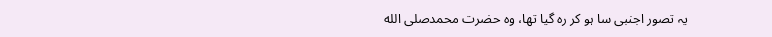یہ تصور اجنبی سا ہو کر رہ گیا تھا، وہ حضرت محمدصلى الله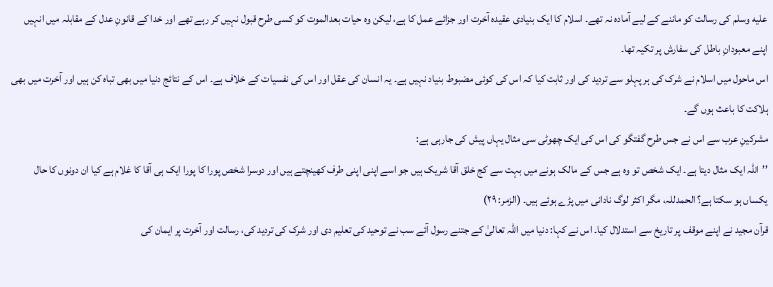عليه وسلم کی رسالت کو ماننے کے لیے آمادہ نہ تھے۔ اسلام کا ایک بنیادی عقیدہ آخرت اور جزائے عمل کا ہے، لیکن وہ حیات بعدالموت کو کسی طرح قبول نہیں کر رہے تھے اور خدا کے قانونِ عدل کے مقابلہ میں انہیں اپنے معبودانِ باطل کی سفارش پر تکیہ تھا۔
اس ماحول میں اسلام نے شرک کی ہر پہلو سے تردید کی اور ثابت کیا کہ اس کی کوئی مضبوط بنیاد نہیں ہے۔ یہ انسان کی عقل اور اس کی نفسیات کے خلاف ہے۔ اس کے نتائج دنیا میں بھی تباہ کن ہیں اور آخرت میں بھی ہلاکت کا باعث ہوں گے۔
مشرکینِ عرب سے اس نے جس طرح گفتگو کی اس کی ایک چھوٹی سی مثال یہاں پیش کی جارہی ہے:
’’اللہ ایک مثال دیتا ہے۔ ایک شخص تو وہ ہے جس کے مالک ہونے میں بہت سے کج خلق آقا شریک ہیں جو اسے اپنی اپنی طرف کھینچتے ہیں اور دوسرا شخص پورا کا پورا ایک ہی آقا کا غلام ہے کیا ان دونوں کا حال یکساں ہو سکتا ہے؟ الحمدللہ، مگر اکثر لوگ نادانی میں پڑے ہوئے ہیں۔ (الزمر: ۲۹)
قرآن مجید نے اپنے موقف پر تاریخ سے استدلال کیا۔ اس نے کہا: دنیا میں اللہ تعالیٰ کے جتنے رسول آئے سب نے توحید کی تعلیم دی اور شرک کی تردید کی، رسالت اور آخرت پر ایمان کی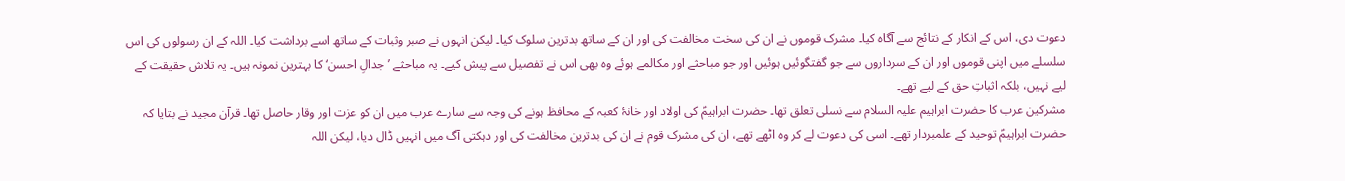دعوت دی، اس کے انکار کے نتائج سے آگاہ کیا۔ مشرک قوموں نے ان کی سخت مخالفت کی اور ان کے ساتھ بدترین سلوک کیا۔ لیکن انہوں نے صبر وثبات کے ساتھ اسے برداشت کیا۔ اللہ کے ان رسولوں کی اس سلسلے میں اپنی قوموں اور ان کے سرداروں سے جو گفتگوئیں ہوئیں اور جو مباحثے اور مکالمے ہوئے وہ بھی اس نے تفصیل سے پیش کیے۔ یہ مباحثے ’جدالِ احسن‘ کا بہترین نمونہ ہیں۔ یہ تلاش حقیقت کے لیے نہیں، بلکہ اثباتِ حق کے لیے تھے۔
مشرکین عرب کا حضرت ابراہیم علیہ السلام سے نسلی تعلق تھا۔ حضرت ابراہیمؑ کی اولاد اور خانۂ کعبہ کے محافظ ہونے کی وجہ سے سارے عرب میں ان کو عزت اور وقار حاصل تھا۔ قرآن مجید نے بتایا کہ حضرت ابراہیمؑ توحید کے علمبردار تھے۔ اسی کی دعوت لے کر وہ اٹھے تھے، ان کی مشرک قوم نے ان کی بدترین مخالفت کی اور دہکتی آگ میں انہیں ڈال دیا، لیکن اللہ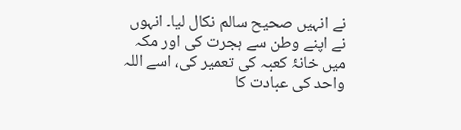نے انہیں صحیح سالم نکال لیا۔ انہوں نے اپنے وطن سے ہجرت کی اور مکہ میں خانۂ کعبہ کی تعمیر کی، اسے اللہ واحد کی عبادت کا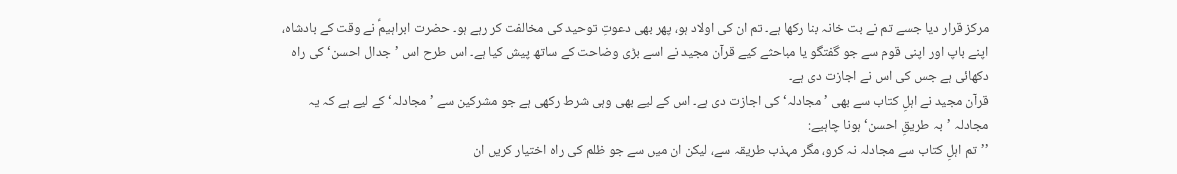مرکز قرار دیا جسے تم نے بت خانہ بنا رکھا ہے۔ تم ان کی اولاد ہو، پھر بھی دعوتِ توحید کی مخالفت کر رہے ہو۔ حضرت ابراہیمؑ نے وقت کے بادشاہ، اپنے باپ اور اپنی قوم سے جو گفتگو یا مباحثے کیے قرآن مجید نے اسے بڑی وضاحت کے ساتھ پیش کیا ہے۔ اس طرح اس ’جدال احسن‘ کی راہ دکھائی ہے جس کی اس نے اجازت دی ہے۔
قرآن مجید نے اہلِ کتاب سے بھی ’مجادلہ‘ کی اجازت دی ہے۔ اس کے لیے بھی وہی شرط رکھی ہے جو مشرکین سے ’مجادلہ‘ کے لیے ہے کہ یہ مجادلہ ’بہ طریقِ احسن‘ ہونا چاہیے:
’’تم اہلِ کتاب سے مجادلہ نہ کرو، مگر مہذب طریقہ سے، لیکن ان میں سے جو ظلم کی راہ اختیار کریں ان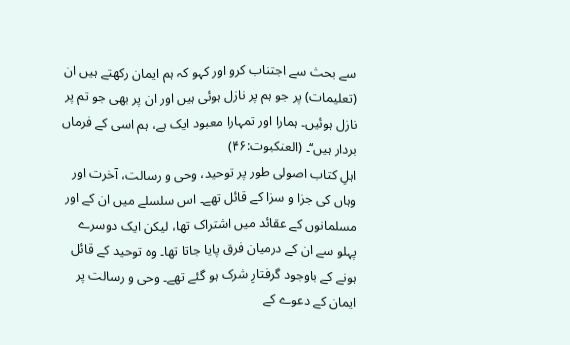سے بحث سے اجتناب کرو اور کہو کہ ہم ایمان رکھتے ہیں ان (تعلیمات) پر جو ہم پر نازل ہوئی ہیں اور ان پر بھی جو تم پر نازل ہوئیں۔ ہمارا اور تمہارا معبود ایک ہے، ہم اسی کے فرماں بردار ہیں‘‘۔ (العنکبوت:۴۶)
اہلِ کتاب اصولی طور پر توحید، وحی و رسالت، آخرت اور وہاں کی جزا و سزا کے قائل تھے۔ اس سلسلے میں ان کے اور مسلمانوں کے عقائد میں اشتراک تھا، لیکن ایک دوسرے پہلو سے ان کے درمیان فرق پایا جاتا تھا۔ وہ توحید کے قائل ہونے کے باوجود گرفتارِ شرک ہو گئے تھے۔ وحی و رسالت پر ایمان کے دعوے کے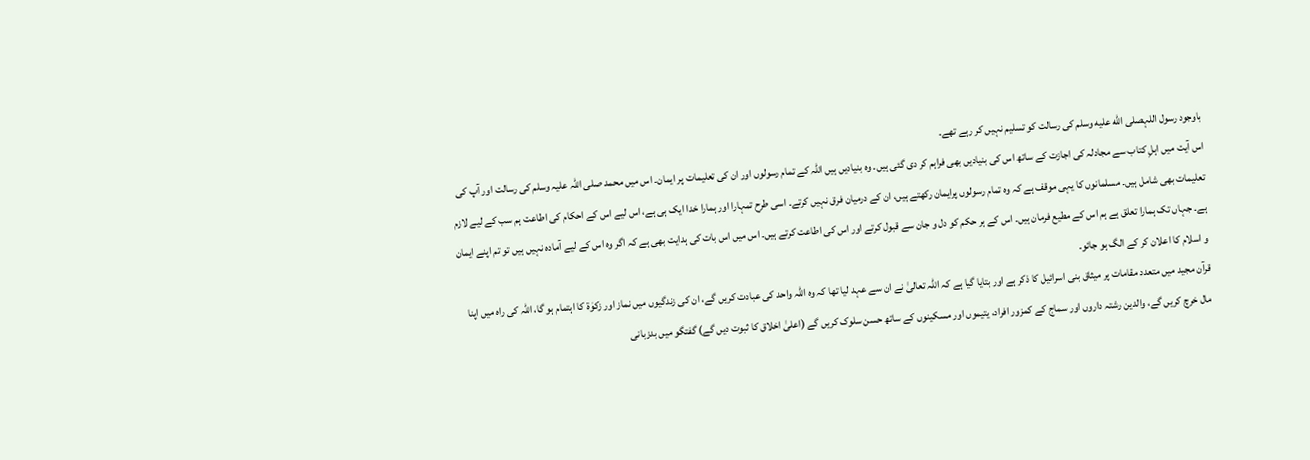باوجود رسول اللہصلى الله عليه وسلم کی رسالت کو تسلیم نہیں کر رہے تھے۔
اس آیت میں اہلِ کتاب سے مجادلہ کی اجازت کے ساتھ اس کی بنیادیں بھی فراہم کر دی گئی ہیں۔ وہ بنیادیں ہیں اللہ کے تمام رسولوں اور ان کی تعلیمات پر ایمان۔ اس میں محمد صلی اللہ علیہ وسلم کی رسالت اور آپ کی تعلیمات بھی شامل ہیں۔ مسلمانوں کا یہی موقف ہے کہ وہ تمام رسولوں پرایمان رکھتے ہیں، ان کے درمیان فرق نہیں کرتے۔ اسی طرح تمہارا اور ہمارا خدا ایک ہی ہے، اس لیے اس کے احکام کی اطاعت ہم سب کے لیے لازم ہے۔ جہاں تک ہمارا تعلق ہے ہم اس کے مطیع فرمان ہیں۔ اس کے ہر حکم کو دل و جان سے قبول کرتے اور اس کی اطاعت کرتے ہیں۔ اس میں اس بات کی ہدایت بھی ہے کہ اگر وہ اس کے لیے آمادہ نہیں ہیں تو تم اپنے ایمان و اسلام کا اعلان کر کے الگ ہو جائو۔
قرآن مجید میں متعدد مقامات پر میثاق بنی اسرائیل کا ذکر ہے اور بتایا گیا ہے کہ اللہ تعالیٰ نے ان سے عہد لیا تھا کہ وہ اللہ واحد کی عبادت کریں گے، ان کی زندگیوں میں نماز اور زکوٰۃ کا اہتمام ہو گا، اللہ کی راہ میں اپنا مال خرچ کریں گے، والدین رشتہ داروں اور سماج کے کمزور افراد، یتیموں اور مسکینوں کے ساتھ حسن سلوک کریں گے (اعلیٰ اخلاق کا ثبوت دیں گے) گفتگو میں بدزبانی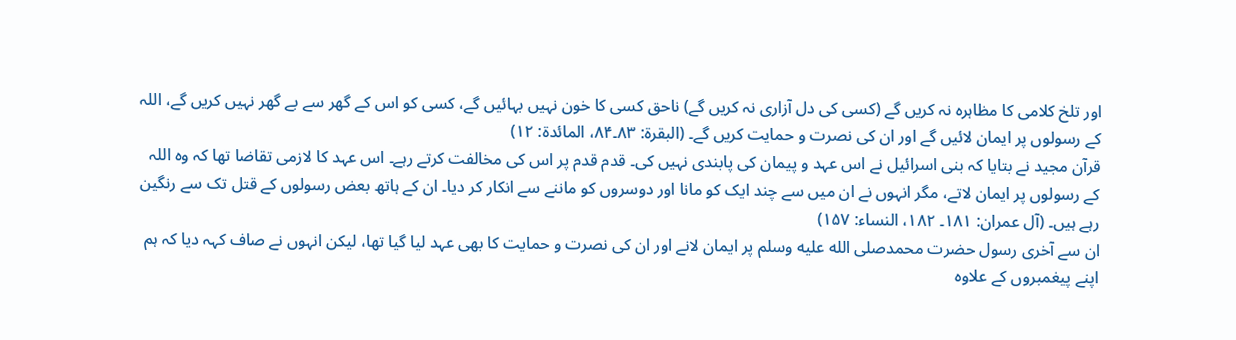اور تلخ کلامی کا مظاہرہ نہ کریں گے (کسی کی دل آزاری نہ کریں گے) ناحق کسی کا خون نہیں بہائیں گے، کسی کو اس کے گھر سے بے گھر نہیں کریں گے، اللہ کے رسولوں پر ایمان لائیں گے اور ان کی نصرت و حمایت کریں گے۔ (البقرۃ: ۸۳۔۸۴، المائدۃ: ۱۲)
قرآن مجید نے بتایا کہ بنی اسرائیل نے اس عہد و پیمان کی پابندی نہیں کی۔ قدم قدم پر اس کی مخالفت کرتے رہے۔ اس عہد کا لازمی تقاضا تھا کہ وہ اللہ کے رسولوں پر ایمان لاتے، مگر انہوں نے ان میں سے چند ایک کو مانا اور دوسروں کو ماننے سے انکار کر دیا۔ ان کے ہاتھ بعض رسولوں کے قتل تک سے رنگین رہے ہیں۔ (آل عمران: ۱۸۱۔ ۱۸۲، النساء: ۱۵۷)
ان سے آخری رسول حضرت محمدصلى الله عليه وسلم پر ایمان لانے اور ان کی نصرت و حمایت کا بھی عہد لیا گیا تھا، لیکن انہوں نے صاف کہہ دیا کہ ہم اپنے پیغمبروں کے علاوہ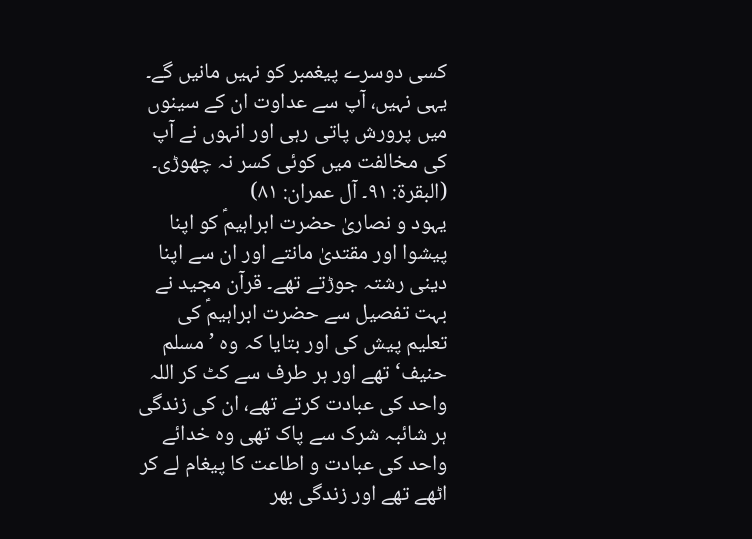کسی دوسرے پیغمبر کو نہیں مانیں گے۔ یہی نہیں، آپ سے عداوت ان کے سینوں میں پرورش پاتی رہی اور انہوں نے آپ کی مخالفت میں کوئی کسر نہ چھوڑی۔ (البقرۃ: ۹۱۔ آل عمران: ۸۱)
یہود و نصاریٰ حضرت ابراہیمؑ کو اپنا پیشوا اور مقتدیٰ مانتے اور ان سے اپنا دینی رشتہ جوڑتے تھے۔ قرآن مجید نے بہت تفصیل سے حضرت ابراہیمؑ کی تعلیم پیش کی اور بتایا کہ وہ ’مسلم حنیف‘ تھے اور ہر طرف سے کٹ کر اللہ واحد کی عبادت کرتے تھے، ان کی زندگی ہر شائبہ شرک سے پاک تھی وہ خدائے واحد کی عبادت و اطاعت کا پیغام لے کر اٹھے تھے اور زندگی بھر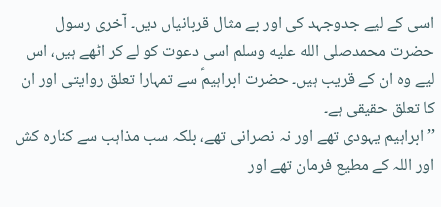اسی کے لیے جدوجہد کی اور بے مثال قربانیاں دیں۔ آخری رسول حضرت محمدصلى الله عليه وسلم اسی دعوت کو لے کر اٹھے ہیں، اس لیے وہ ان کے قریب ہیں۔ حضرت ابراہیمؑ سے تمہارا تعلق روایتی اور ان کا تعلق حقیقی ہے۔
’’ابراہیم یہودی تھے اور نہ نصرانی تھے، بلکہ سب مذاہب سے کنارہ کش اور اللہ کے مطیع فرمان تھے اور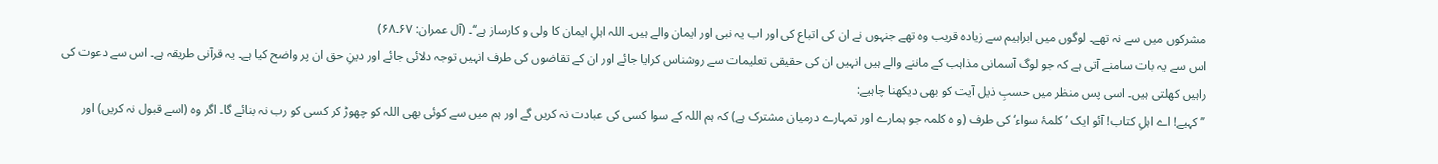مشرکوں میں سے نہ تھے۔ لوگوں میں ابراہیم سے زیادہ قریب وہ تھے جنہوں نے ان کی اتباع کی اور اب یہ نبی اور ایمان والے ہیں۔ اللہ اہلِ ایمان کا ولی و کارساز ہے‘‘۔ (آل عمران: ۶۷۔۶۸)
اس سے یہ بات سامنے آتی ہے کہ جو لوگ آسمانی مذاہب کے ماننے والے ہیں انہیں ان کی حقیقی تعلیمات سے روشناس کرایا جائے اور ان کے تقاضوں کی طرف انہیں توجہ دلائی جائے اور دینِ حق ان پر واضح کیا ہے۔ یہ قرآنی طریقہ ہے۔ اس سے دعوت کی راہیں کھلتی ہیں۔ اسی پس منظر میں حسبِ ذیل آیت کو بھی دیکھنا چاہیے:
’’کہیے! اے اہلِ کتاب! آئو ایک ’کلمۂ سواء‘ کی طرف (و ہ کلمہ جو ہمارے اور تمہارے درمیان مشترک ہے) کہ ہم اللہ کے سوا کسی کی عبادت نہ کریں گے اور ہم میں سے کوئی بھی اللہ کو چھوڑ کر کسی کو رب نہ بنائے گا۔ اگر وہ (اسے قبول نہ کریں) اور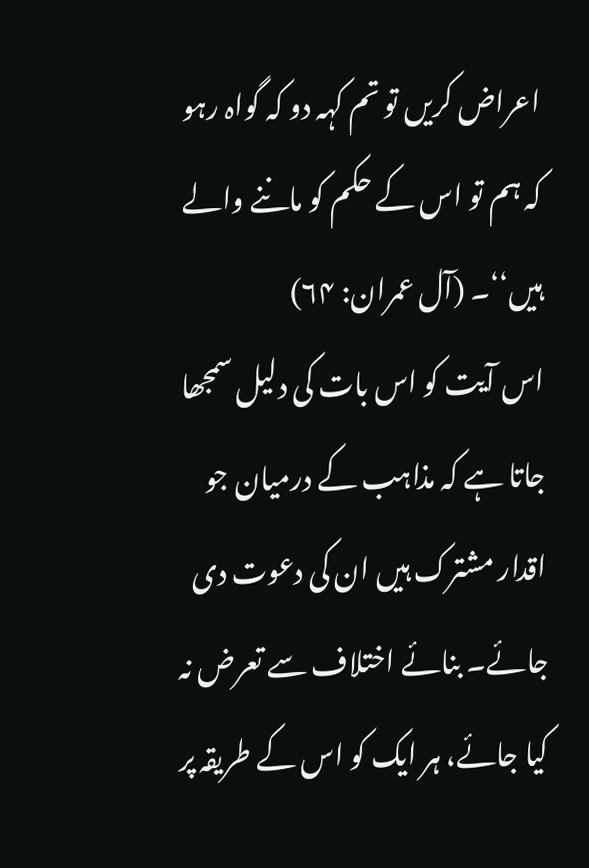اعراض کریں تو تم کہہ دو کہ گواہ رہو کہ ہم تو اس کے حکم کو ماننے والے ہیں‘‘۔ (آل عمران: ۶۴)
اس آیت کو اس بات کی دلیل سمجھا جاتا ہے کہ مذاہب کے درمیان جو اقدار مشترک ہیں ان کی دعوت دی جائے۔ بنائے اختلاف سے تعرض نہ کیا جائے، ہر ایک کو اس کے طریقہ پر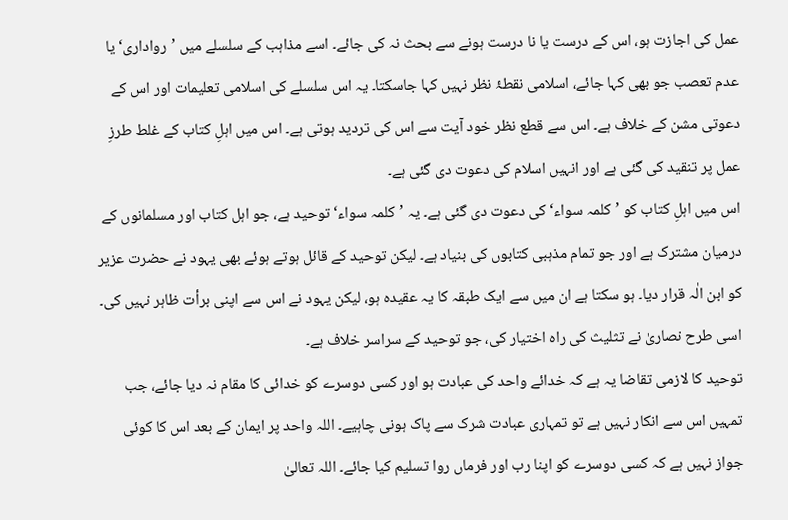عمل کی اجازت ہو، اس کے درست یا نا درست ہونے سے بحث نہ کی جائے۔ اسے مذاہب کے سلسلے میں ’رواداری‘ یا عدم تعصب جو بھی کہا جائے، اسلامی نقطۂ نظر نہیں کہا جاسکتا۔ یہ اس سلسلے کی اسلامی تعلیمات اور اس کے دعوتی مشن کے خلاف ہے۔ اس سے قطع نظر خود آیت سے اس کی تردید ہوتی ہے۔ اس میں اہلِ کتاب کے غلط طرزِ عمل پر تنقید کی گئی ہے اور انہیں اسلام کی دعوت دی گئی ہے۔
اس میں اہلِ کتاب کو ’کلمہ سواء‘ کی دعوت دی گئی ہے۔ یہ ’کلمہ سواء‘ توحید ہے، جو اہل کتاب اور مسلمانوں کے درمیان مشترک ہے اور جو تمام مذہبی کتابوں کی بنیاد ہے۔ لیکن توحید کے قائل ہوتے ہوئے بھی یہود نے حضرت عزیر کو ابن الٰہ قرار دیا۔ ہو سکتا ہے ان میں سے ایک طبقہ کا یہ عقیدہ ہو، لیکن یہود نے اس سے اپنی برأت ظاہر نہیں کی۔ اسی طرح نصاریٰ نے تثلیث کی راہ اختیار کی، جو توحید کے سراسر خلاف ہے۔
توحید کا لازمی تقاضا یہ ہے کہ خدائے واحد کی عبادت ہو اور کسی دوسرے کو خدائی کا مقام نہ دیا جائے، جب تمہیں اس سے انکار نہیں ہے تو تمہاری عبادت شرک سے پاک ہونی چاہیے۔ اللہ واحد پر ایمان کے بعد اس کا کوئی جواز نہیں ہے کہ کسی دوسرے کو اپنا رب اور فرماں روا تسلیم کیا جائے۔ اللہ تعالیٰ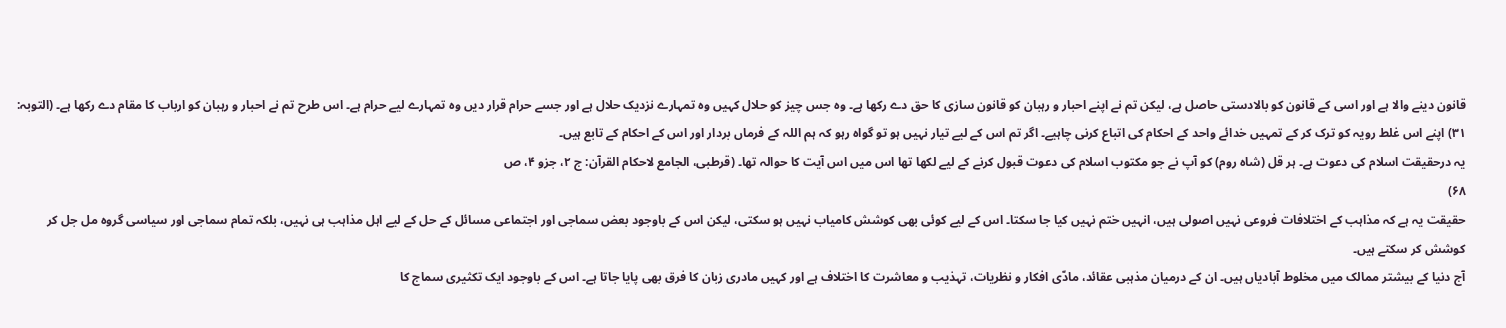قانون دینے والا ہے اور اسی کے قانون کو بالادستی حاصل ہے، لیکن تم نے اپنے احبار و رہبان کو قانون سازی کا حق دے رکھا ہے۔ وہ جس چیز کو حلال کہیں وہ تمہارے نزدیک حلال ہے اور جسے حرام قرار دیں وہ تمہارے لیے حرام ہے۔ اس طرح تم نے احبار و رہبان کو ارباب کا مقام دے رکھا ہے۔ (التوبہ: ۳۱) اپنے اس غلط رویہ کو ترک کر کے تمہیں خدائے واحد کے احکام کی اتباع کرنی چاہیے۔ اگر تم اس کے لیے تیار نہیں ہو تو گواہ رہو کہ ہم اللہ کے فرماں بردار اور اس کے احکام کے تابع ہیں۔
یہ درحقیقت اسلام کی دعوت ہے۔ ہر قل (شاہ روم) کو آپ نے جو مکتوب اسلام کی دعوت قبول کرنے کے لیے لکھا تھا اس میں اس آیت کا حوالہ تھا۔ (قرطبی، الجامع لاحکام القرآن: ج ۲، جزو ۴، ص
۶۸)
حقیقت یہ ہے کہ مذاہب کے اختلافات فروعی نہیں اصولی ہیں، انہیں ختم نہیں کیا جا سکتا۔ اس کے لیے کوئی بھی کوشش کامیاب نہیں ہو سکتی، لیکن اس کے باوجود بعض سماجی اور اجتماعی مسائل کے حل کے لیے اہل مذاہب ہی نہیں، بلکہ تمام سماجی اور سیاسی گروہ مل جل کر کوشش کر سکتے ہیں۔
آج دنیا کے بیشتر ممالک میں مخلوط آبادیاں ہیں۔ ان کے درمیان مذہبی عقائد، مادّی افکار و نظریات، تہذیب و معاشرت کا اختلاف ہے اور کہیں مادری زبان کا فرق بھی پایا جاتا ہے۔ اس کے باوجود ایک تکثیری سماج کا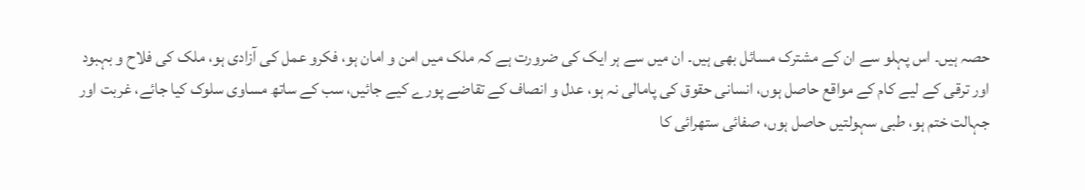حصہ ہیں۔ اس پہلو سے ان کے مشترک مسائل بھی ہیں۔ ان میں سے ہر ایک کی ضرورت ہے کہ ملک میں امن و امان ہو، فکرو عمل کی آزادی ہو، ملک کی فلاح و بہبود اور ترقی کے لیے کام کے مواقع حاصل ہوں، انسانی حقوق کی پامالی نہ ہو، عدل و انصاف کے تقاضے پورے کیے جائیں، سب کے ساتھ مساوی سلوک کیا جائے، غربت اور جہالت ختم ہو، طبی سہولتیں حاصل ہوں، صفائی ستھرائی کا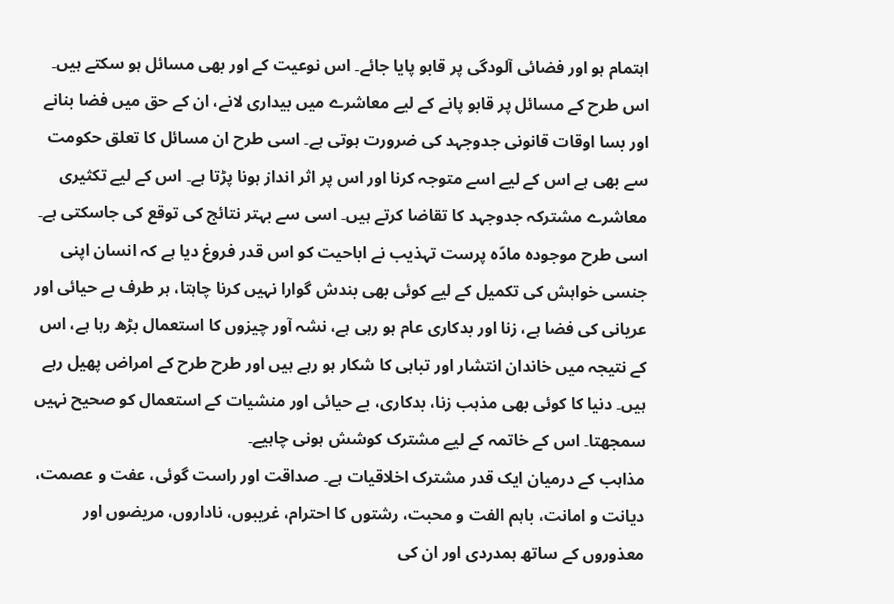اہتمام ہو اور فضائی آلودگی پر قابو پایا جائے۔ اس نوعیت کے اور بھی مسائل ہو سکتے ہیں۔ اس طرح کے مسائل پر قابو پانے کے لیے معاشرے میں بیداری لانے، ان کے حق میں فضا بنانے اور بسا اوقات قانونی جدوجہد کی ضرورت ہوتی ہے۔ اسی طرح ان مسائل کا تعلق حکومت سے بھی ہے اس کے لیے اسے متوجہ کرنا اور اس پر اثر انداز ہونا پڑتا ہے۔ اس کے لیے تکثیری معاشرے مشترکہ جدوجہد کا تقاضا کرتے ہیں۔ اسی سے بہتر نتائج کی توقع کی جاسکتی ہے۔
اسی طرح موجودہ مادّہ پرست تہذیب نے اباحیت کو اس قدر فروغ دیا ہے کہ انسان اپنی جنسی خواہش کی تکمیل کے لیے کوئی بھی بندش گوارا نہیں کرنا چاہتا، ہر طرف بے حیائی اور عریانی کی فضا ہے، زنا اور بدکاری عام ہو رہی ہے، نشہ آور چیزوں کا استعمال بڑھ رہا ہے، اس کے نتیجہ میں خاندان انتشار اور تباہی کا شکار ہو رہے ہیں اور طرح طرح کے امراض پھیل رہے ہیں۔ دنیا کا کوئی بھی مذہب زنا، بدکاری، بے حیائی اور منشیات کے استعمال کو صحیح نہیں سمجھتا۔ اس کے خاتمہ کے لیے مشترک کوشش ہونی چاہیے۔
مذاہب کے درمیان ایک قدر مشترک اخلاقیات ہے۔ صداقت اور راست گوئی، عفت و عصمت، دیانت و امانت، باہم الفت و محبت، رشتوں کا احترام، غریبوں، ناداروں، مریضوں اور معذوروں کے ساتھ ہمدردی اور ان کی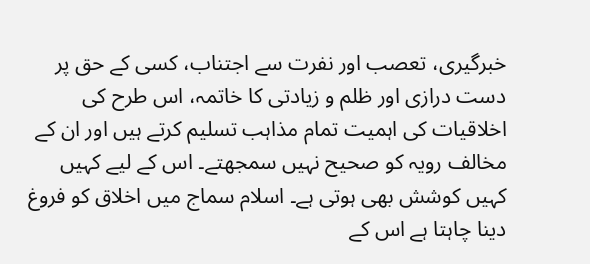خبرگیری، تعصب اور نفرت سے اجتناب، کسی کے حق پر دست درازی اور ظلم و زیادتی کا خاتمہ، اس طرح کی اخلاقیات کی اہمیت تمام مذاہب تسلیم کرتے ہیں اور ان کے مخالف رویہ کو صحیح نہیں سمجھتے۔ اس کے لیے کہیں کہیں کوشش بھی ہوتی ہے۔ اسلام سماج میں اخلاق کو فروغ دینا چاہتا ہے اس کے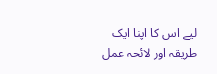لیے اس کا اپنا ایک طریقہ اور لائحہ عمل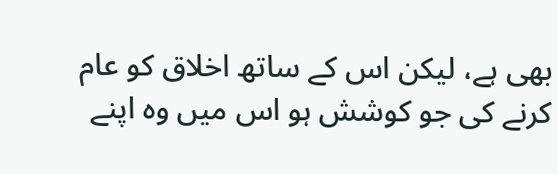بھی ہے، لیکن اس کے ساتھ اخلاق کو عام کرنے کی جو کوشش ہو اس میں وہ اپنے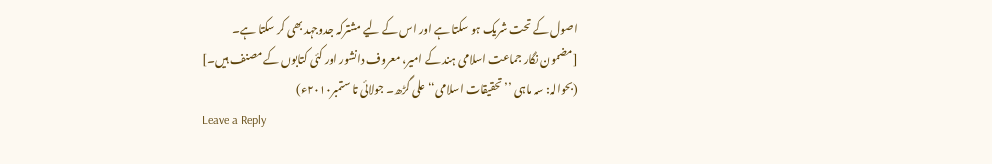اصول کے تحت شریک ہو سکتا ہے اور اس کے لیے مشترکہ جدوجہد بھی کر سکتا ہے۔
[مضمون نگار جماعت اسلامی ہند کے امیر، معروف دانشور اور کئی کتابوں کے مصنف ہیں۔]
(بحوالہ: سہ ماہی ’’تحقیقات اسلامی‘‘ علی گڑھ۔ جولائی تا ستمبر۲۰۱۰ء)
Leave a Reply